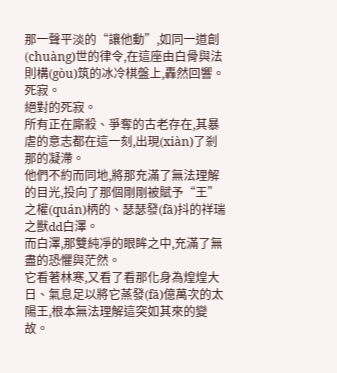那一聲平淡的“讓他動”,如同一道創(chuàng)世的律令,在這座由白骨與法則構(gòu)筑的冰冷棋盤上,轟然回響。
死寂。
絕對的死寂。
所有正在廝殺、爭奪的古老存在,其暴虐的意志都在這一刻,出現(xiàn)了剎那的凝滯。
他們不約而同地,將那充滿了無法理解的目光,投向了那個剛剛被賦予“王”之權(quán)柄的、瑟瑟發(fā)抖的祥瑞之獸dd白澤。
而白澤,那雙純凈的眼眸之中,充滿了無盡的恐懼與茫然。
它看著林寒,又看了看那化身為煌煌大日、氣息足以將它蒸發(fā)億萬次的太陽王,根本無法理解這突如其來的變故。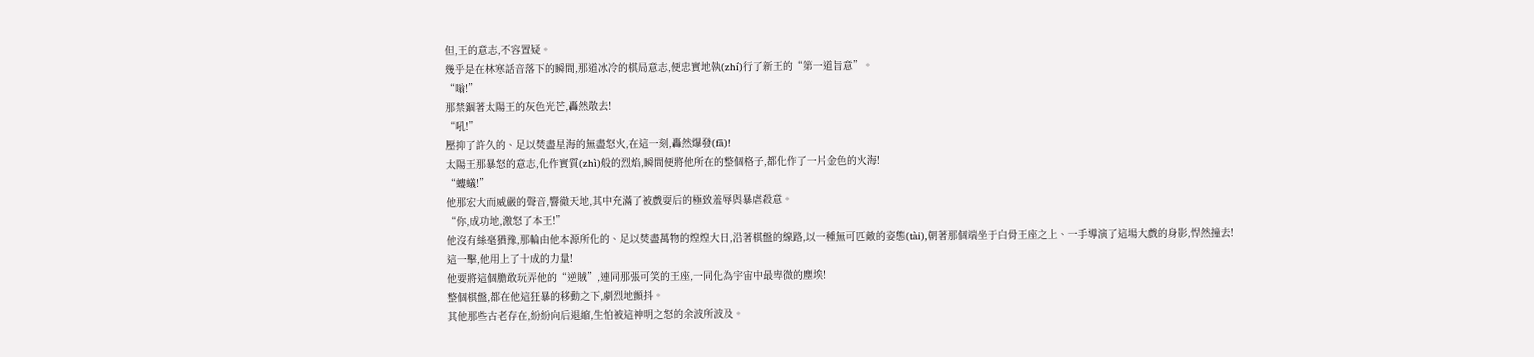但,王的意志,不容置疑。
幾乎是在林寒話音落下的瞬間,那道冰冷的棋局意志,便忠實地執(zhí)行了新王的“第一道旨意”。
“嗡!”
那禁錮著太陽王的灰色光芒,轟然散去!
“吼!”
壓抑了許久的、足以焚盡星海的無盡怒火,在這一刻,轟然爆發(fā)!
太陽王那暴怒的意志,化作實質(zhì)般的烈焰,瞬間便將他所在的整個格子,都化作了一片金色的火海!
“螻蟻!”
他那宏大而威嚴的聲音,響徹天地,其中充滿了被戲耍后的極致羞辱與暴虐殺意。
“你,成功地,激怒了本王!”
他沒有絲毫猶豫,那輪由他本源所化的、足以焚盡萬物的煌煌大日,沿著棋盤的線路,以一種無可匹敵的姿態(tài),朝著那個端坐于白骨王座之上、一手導演了這場大戲的身影,悍然撞去!
這一擊,他用上了十成的力量!
他要將這個膽敢玩弄他的“逆賊”,連同那張可笑的王座,一同化為宇宙中最卑微的塵埃!
整個棋盤,都在他這狂暴的移動之下,劇烈地顫抖。
其他那些古老存在,紛紛向后退縮,生怕被這神明之怒的余波所波及。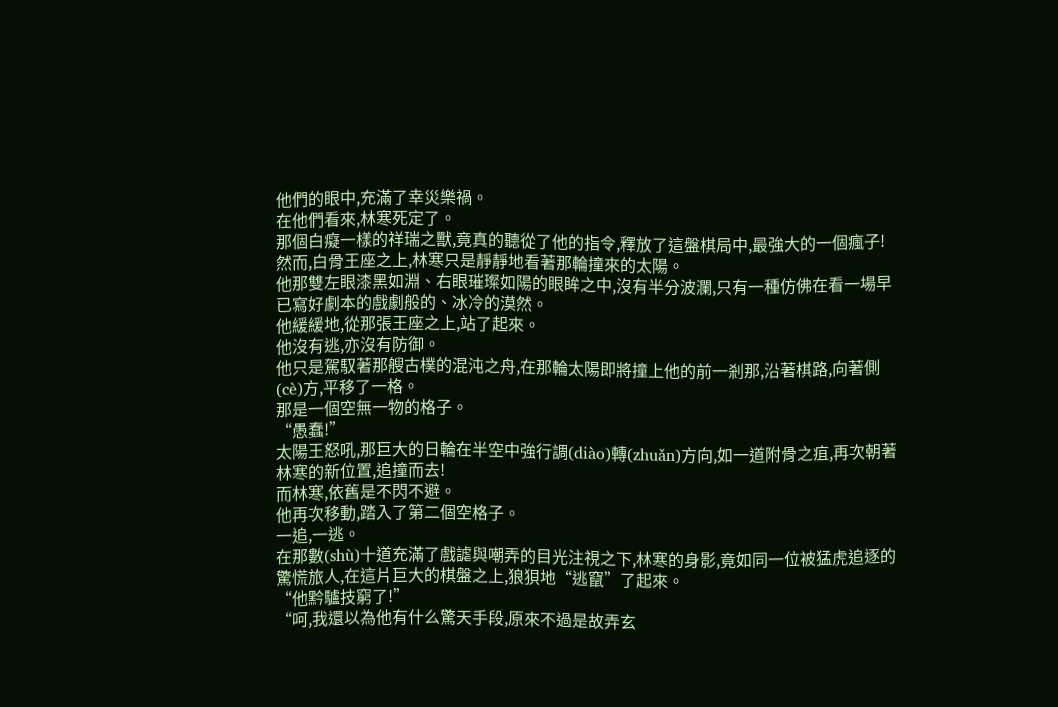他們的眼中,充滿了幸災樂禍。
在他們看來,林寒死定了。
那個白癡一樣的祥瑞之獸,竟真的聽從了他的指令,釋放了這盤棋局中,最強大的一個瘋子!
然而,白骨王座之上,林寒只是靜靜地看著那輪撞來的太陽。
他那雙左眼漆黑如淵、右眼璀璨如陽的眼眸之中,沒有半分波瀾,只有一種仿佛在看一場早已寫好劇本的戲劇般的、冰冷的漠然。
他緩緩地,從那張王座之上,站了起來。
他沒有逃,亦沒有防御。
他只是駕馭著那艘古樸的混沌之舟,在那輪太陽即將撞上他的前一剎那,沿著棋路,向著側(cè)方,平移了一格。
那是一個空無一物的格子。
“愚蠢!”
太陽王怒吼,那巨大的日輪在半空中強行調(diào)轉(zhuǎn)方向,如一道附骨之疽,再次朝著林寒的新位置,追撞而去!
而林寒,依舊是不閃不避。
他再次移動,踏入了第二個空格子。
一追,一逃。
在那數(shù)十道充滿了戲謔與嘲弄的目光注視之下,林寒的身影,竟如同一位被猛虎追逐的驚慌旅人,在這片巨大的棋盤之上,狼狽地“逃竄”了起來。
“他黔驢技窮了!”
“呵,我還以為他有什么驚天手段,原來不過是故弄玄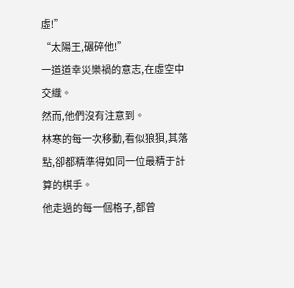虛!”
“太陽王,碾碎他!”
一道道幸災樂禍的意志,在虛空中交織。
然而,他們沒有注意到。
林寒的每一次移動,看似狼狽,其落點,卻都精準得如同一位最精于計算的棋手。
他走過的每一個格子,都曾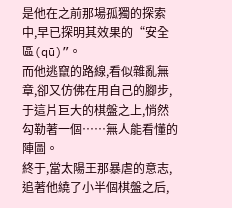是他在之前那場孤獨的探索中,早已探明其效果的“安全區(qū)”。
而他逃竄的路線,看似雜亂無章,卻又仿佛在用自己的腳步,于這片巨大的棋盤之上,悄然勾勒著一個……無人能看懂的陣圖。
終于,當太陽王那暴虐的意志,追著他繞了小半個棋盤之后,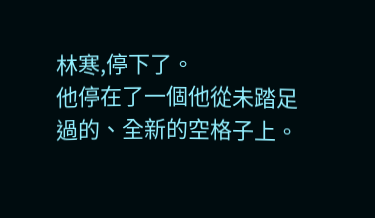林寒,停下了。
他停在了一個他從未踏足過的、全新的空格子上。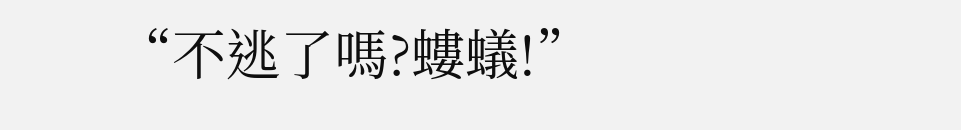“不逃了嗎?螻蟻!”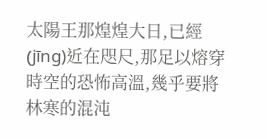太陽王那煌煌大日,已經(jīng)近在咫尺,那足以熔穿時空的恐怖高溫,幾乎要將林寒的混沌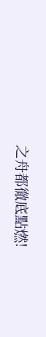之舟都徹底點燃!